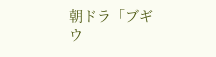朝ドラ「ブギウ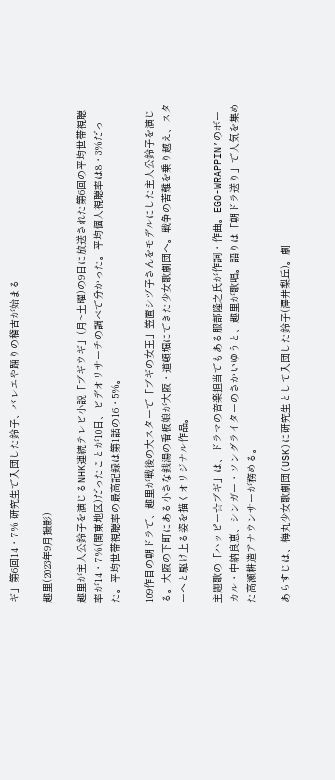ギ」第6回14・7% 研究生で入団した鈴子、バレエや踊りの稽古が始まる

趣里(2023年9月撮影)

趣里が主人公鈴子を演じるNHK連続テレビ小説「ブギウギ」(月~土曜)の9日に放送された第6回の平均世帯視聴率が14・7%(関東地区)だったことが10日、ビデオリサーチの調べで分かった。平均個人視聴率は8・3%だった。平均世帯視聴率の最高記録は第1話の16・5%。

109作目の朝ドラで、趣里が戦後の大スターで「ブギの女王」笠置シヅ子さんをモデルにした主人公鈴子を演じる。大阪の下町にある小さな銭湯の看板娘が大阪・道頓堀にできた少女歌劇団へ。戦争の苦難を乗り越え、スターへと駆け上る姿を描くオリジナル作品。

主題歌の「ハッピー☆ブギ」は、ドラマの音楽担当でもある服部隆之氏が作詞・作曲。EGO-WRAPPIN’のボーカル・中納良恵、シンガー・ソングライターのさかいゆうと、趣里が歌唱。語りは「朝ドラ送り」で人気を集めた高瀬耕造アナウンサーが務める。

あらすじは、梅丸少女歌劇団(USK)に研究生として入団した鈴子(澤井梨丘)。劇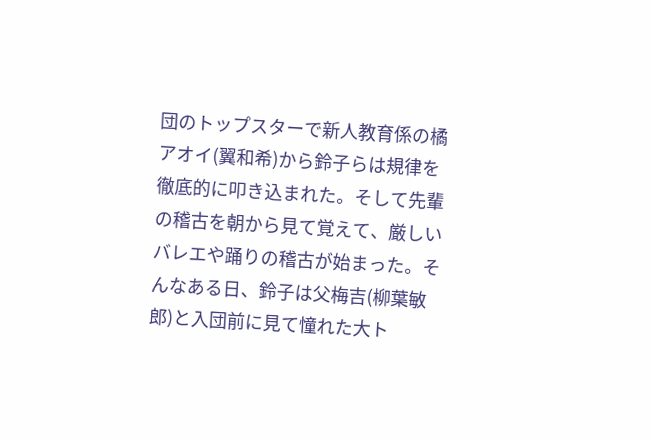団のトップスターで新人教育係の橘アオイ(翼和希)から鈴子らは規律を徹底的に叩き込まれた。そして先輩の稽古を朝から見て覚えて、厳しいバレエや踊りの稽古が始まった。そんなある日、鈴子は父梅吉(柳葉敏郎)と入団前に見て憧れた大ト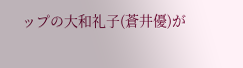ップの大和礼子(蒼井優)が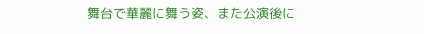舞台で華麗に舞う姿、また公演後に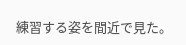練習する姿を間近で見た。